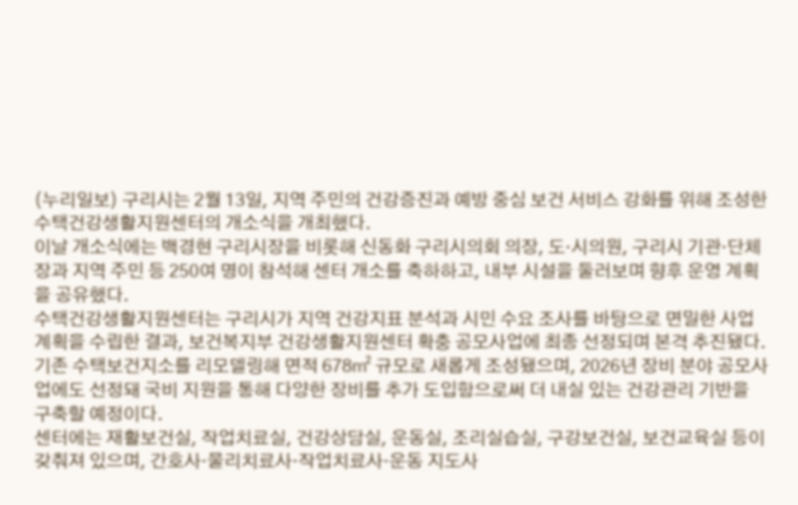(누리일보) 구리시는 2월 13일, 지역 주민의 건강증진과 예방 중심 보건 서비스 강화를 위해 조성한 수택건강생활지원센터의 개소식을 개최했다.
이날 개소식에는 백경현 구리시장을 비롯해 신동화 구리시의회 의장, 도·시의원, 구리시 기관·단체장과 지역 주민 등 250여 명이 참석해 센터 개소를 축하하고, 내부 시설을 둘러보며 향후 운영 계획을 공유했다.
수택건강생활지원센터는 구리시가 지역 건강지표 분석과 시민 수요 조사를 바탕으로 면밀한 사업계획을 수립한 결과, 보건복지부 건강생활지원센터 확충 공모사업에 최종 선정되며 본격 추진됐다. 기존 수택보건지소를 리모델링해 면적 678㎡ 규모로 새롭게 조성됐으며, 2026년 장비 분야 공모사업에도 선정돼 국비 지원을 통해 다양한 장비를 추가 도입함으로써 더 내실 있는 건강관리 기반을 구축할 예정이다.
센터에는 재활보건실, 작업치료실, 건강상담실, 운동실, 조리실습실, 구강보건실, 보건교육실 등이 갖춰져 있으며, 간호사·물리치료사·작업치료사·운동 지도사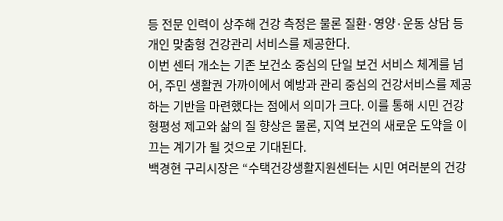등 전문 인력이 상주해 건강 측정은 물론 질환·영양·운동 상담 등 개인 맞춤형 건강관리 서비스를 제공한다.
이번 센터 개소는 기존 보건소 중심의 단일 보건 서비스 체계를 넘어, 주민 생활권 가까이에서 예방과 관리 중심의 건강서비스를 제공하는 기반을 마련했다는 점에서 의미가 크다. 이를 통해 시민 건강 형평성 제고와 삶의 질 향상은 물론, 지역 보건의 새로운 도약을 이끄는 계기가 될 것으로 기대된다.
백경현 구리시장은 “수택건강생활지원센터는 시민 여러분의 건강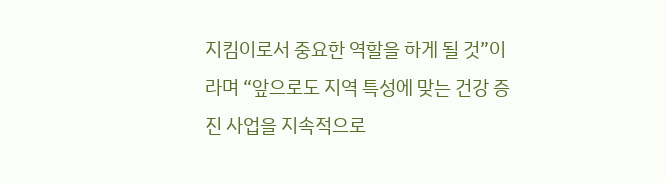지킴이로서 중요한 역할을 하게 될 것”이라며 “앞으로도 지역 특성에 맞는 건강 증진 사업을 지속적으로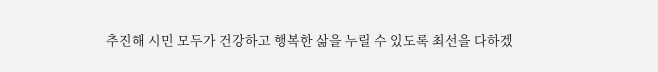추진해 시민 모두가 건강하고 행복한 삶을 누릴 수 있도록 최선을 다하겠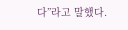다”라고 말했다.